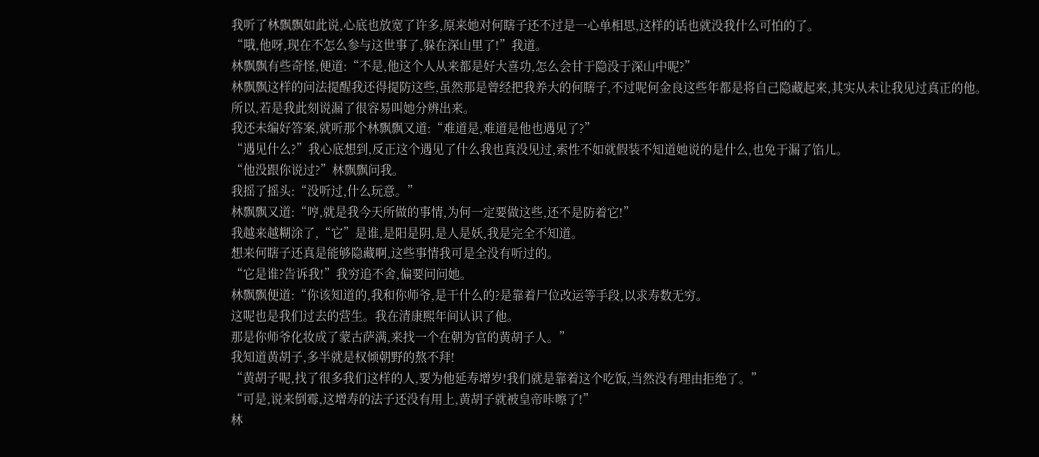我听了林飘飘如此说,心底也放宽了许多,原来她对何瞎子还不过是一心单相思,这样的话也就没我什么可怕的了。
“哦,他呀,现在不怎么参与这世事了,躲在深山里了!”我道。
林飘飘有些奇怪,便道:“不是,他这个人从来都是好大喜功,怎么会甘于隐没于深山中呢?”
林飘飘这样的问法提醒我还得提防这些,虽然那是曾经把我养大的何瞎子,不过呢何金良这些年都是将自己隐藏起来,其实从未让我见过真正的他。
所以,若是我此刻说漏了很容易叫她分辨出来。
我还未编好答案,就听那个林飘飘又道:“难道是,难道是他也遇见了?”
“遇见什么?”我心底想到,反正这个遇见了什么我也真没见过,索性不如就假装不知道她说的是什么,也免于漏了馅儿。
“他没跟你说过?”林飘飘问我。
我摇了摇头:“没听过,什么玩意。”
林飘飘又道:“哼,就是我今天所做的事情,为何一定要做这些,还不是防着它!”
我越来越糊涂了,“它”是谁,是阳是阴,是人是妖,我是完全不知道。
想来何瞎子还真是能够隐藏啊,这些事情我可是全没有听过的。
“它是谁?告诉我!”我穷追不舍,偏要问问她。
林飘飘便道:“你该知道的,我和你师爷,是干什么的?是靠着尸位改运等手段,以求寿数无穷。
这呢也是我们过去的营生。我在清康熙年间认识了他。
那是你师爷化妆成了蒙古萨满,来找一个在朝为官的黄胡子人。”
我知道黄胡子,多半就是权倾朝野的熬不拜!
“黄胡子呢,找了很多我们这样的人,要为他延寿增岁!我们就是靠着这个吃饭,当然没有理由拒绝了。”
“可是,说来倒霉,这增寿的法子还没有用上,黄胡子就被皇帝咔嚓了!”
林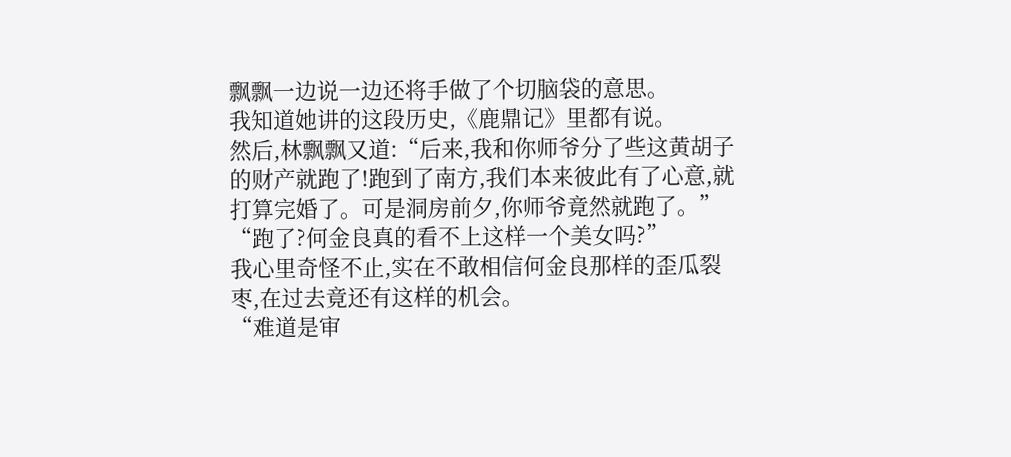飘飘一边说一边还将手做了个切脑袋的意思。
我知道她讲的这段历史,《鹿鼎记》里都有说。
然后,林飘飘又道:“后来,我和你师爷分了些这黄胡子的财产就跑了!跑到了南方,我们本来彼此有了心意,就打算完婚了。可是洞房前夕,你师爷竟然就跑了。”
“跑了?何金良真的看不上这样一个美女吗?”
我心里奇怪不止,实在不敢相信何金良那样的歪瓜裂枣,在过去竟还有这样的机会。
“难道是审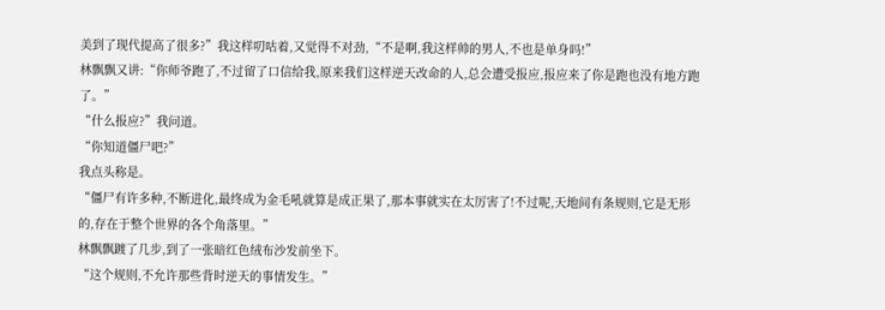美到了现代提高了很多?”我这样叨咕着,又觉得不对劲,“不是啊,我这样帅的男人,不也是单身吗!”
林飘飘又讲:“你师爷跑了,不过留了口信给我,原来我们这样逆天改命的人,总会遭受报应,报应来了你是跑也没有地方跑了。”
“什么报应?”我问道。
“你知道僵尸吧?”
我点头称是。
“僵尸有许多种,不断进化,最终成为金毛吼就算是成正果了,那本事就实在太厉害了!不过呢,天地间有条规则,它是无形的,存在于整个世界的各个角落里。”
林飘飘踱了几步,到了一张暗红色绒布沙发前坐下。
“这个规则,不允许那些背时逆天的事情发生。”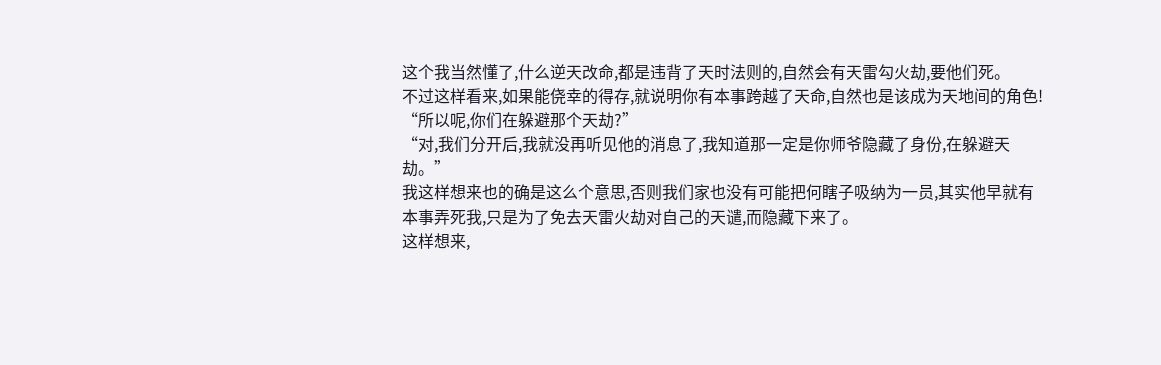这个我当然懂了,什么逆天改命,都是违背了天时法则的,自然会有天雷勾火劫,要他们死。
不过这样看来,如果能侥幸的得存,就说明你有本事跨越了天命,自然也是该成为天地间的角色!
“所以呢,你们在躲避那个天劫?”
“对,我们分开后,我就没再听见他的消息了,我知道那一定是你师爷隐藏了身份,在躲避天劫。”
我这样想来也的确是这么个意思,否则我们家也没有可能把何瞎子吸纳为一员,其实他早就有本事弄死我,只是为了免去天雷火劫对自己的天谴,而隐藏下来了。
这样想来,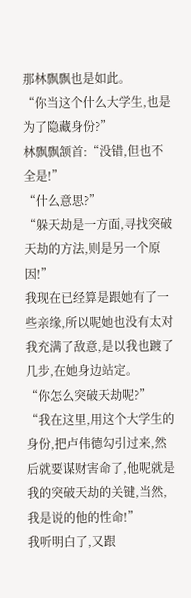那林飘飘也是如此。
“你当这个什么大学生,也是为了隐藏身份?”
林飘飘颔首:“没错,但也不全是!”
“什么意思?”
“躲天劫是一方面,寻找突破天劫的方法,则是另一个原因!”
我现在已经算是跟她有了一些亲缘,所以呢她也没有太对我充满了敌意,是以我也踱了几步,在她身边站定。
“你怎么突破天劫呢?”
“我在这里,用这个大学生的身份,把卢伟德勾引过来,然后就要谋财害命了,他呢就是我的突破天劫的关键,当然,我是说的他的性命!”
我听明白了,又跟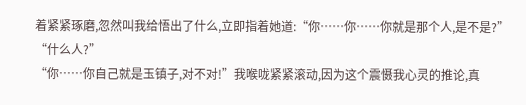着紧紧琢磨,忽然叫我给悟出了什么,立即指着她道:“你……你……你就是那个人,是不是?”
“什么人?”
“你……你自己就是玉镇子,对不对!”我喉咙紧紧滚动,因为这个震慑我心灵的推论,真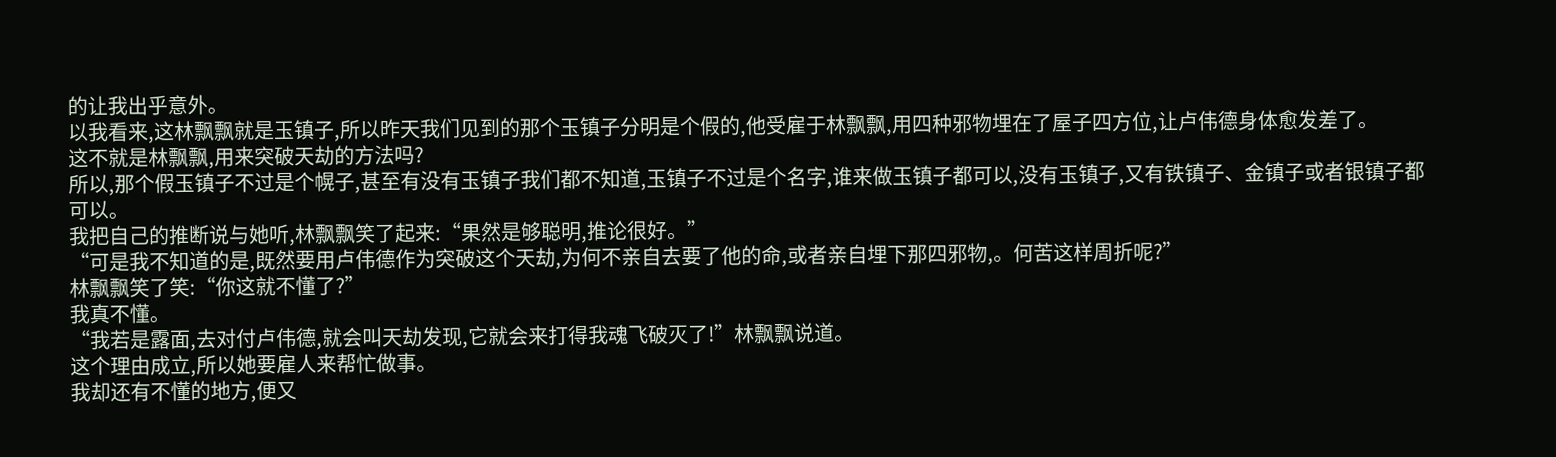的让我出乎意外。
以我看来,这林飘飘就是玉镇子,所以昨天我们见到的那个玉镇子分明是个假的,他受雇于林飘飘,用四种邪物埋在了屋子四方位,让卢伟德身体愈发差了。
这不就是林飘飘,用来突破天劫的方法吗?
所以,那个假玉镇子不过是个幌子,甚至有没有玉镇子我们都不知道,玉镇子不过是个名字,谁来做玉镇子都可以,没有玉镇子,又有铁镇子、金镇子或者银镇子都可以。
我把自己的推断说与她听,林飘飘笑了起来:“果然是够聪明,推论很好。”
“可是我不知道的是,既然要用卢伟德作为突破这个天劫,为何不亲自去要了他的命,或者亲自埋下那四邪物,。何苦这样周折呢?”
林飘飘笑了笑:“你这就不懂了?”
我真不懂。
“我若是露面,去对付卢伟德,就会叫天劫发现,它就会来打得我魂飞破灭了!”林飘飘说道。
这个理由成立,所以她要雇人来帮忙做事。
我却还有不懂的地方,便又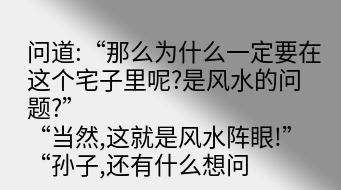问道:“那么为什么一定要在这个宅子里呢?是风水的问题?”
“当然,这就是风水阵眼!”
“孙子,还有什么想问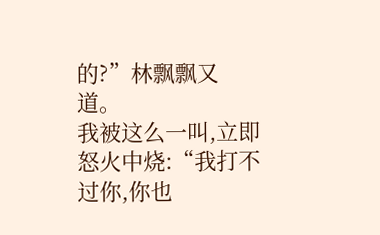的?”林飘飘又道。
我被这么一叫,立即怒火中烧:“我打不过你,你也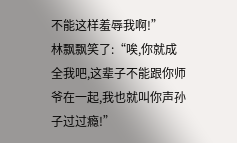不能这样羞辱我啊!”
林飘飘笑了:“唉,你就成全我吧,这辈子不能跟你师爷在一起,我也就叫你声孙子过过瘾!”